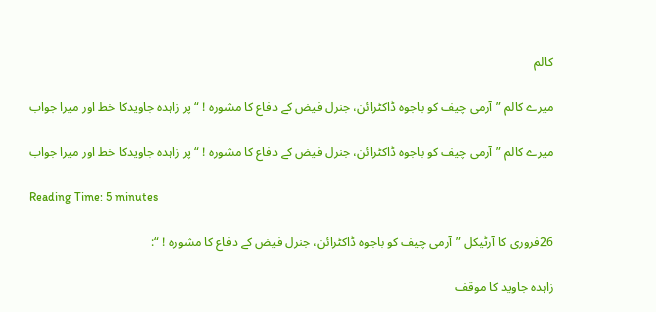کالم

میرے کالم ”آرمی چیف کو باجوہ ڈاکٹرائن، جنرل فیض کے دفاع کا مشورہ ! “ پر زاہدہ جاویدکا خط اور میرا جواب

میرے کالم ”آرمی چیف کو باجوہ ڈاکٹرائن، جنرل فیض کے دفاع کا مشورہ ! “ پر زاہدہ جاویدکا خط اور میرا جواب

Reading Time: 5 minutes

26فروری کا آرٹیکل ”آرمی چیف کو باجوہ ڈاکٹرائن، جنرل فیض کے دفاع کا مشورہ ! “:

زاہدہ جاوید کا موقف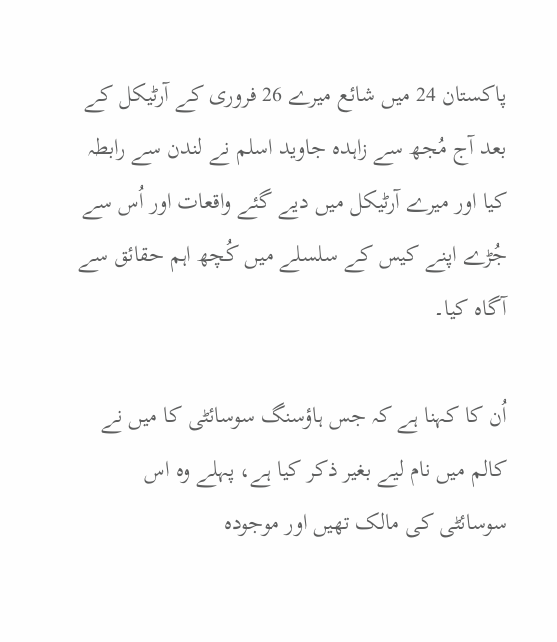پاکستان 24 میں شائع میرے 26 فروری کے آرٹیکل کے بعد آج مُجھ سے زاہدہ جاوید اسلم نے لندن سے رابطہ کیا اور میرے آرٹیکل میں دیے گئے واقعات اور اُس سے جُڑے اپنے کیس کے سلسلے میں کُچھ اہم حقائق سے آگاہ کیا۔

اُن کا کہنا ہے کہ جس ہاؤسنگ سوسائٹی کا میں نے کالم میں نام لیے بغیر ذکر کیا ہے، پہلے وہ اس سوسائٹی کی مالک تھیں اور موجودہ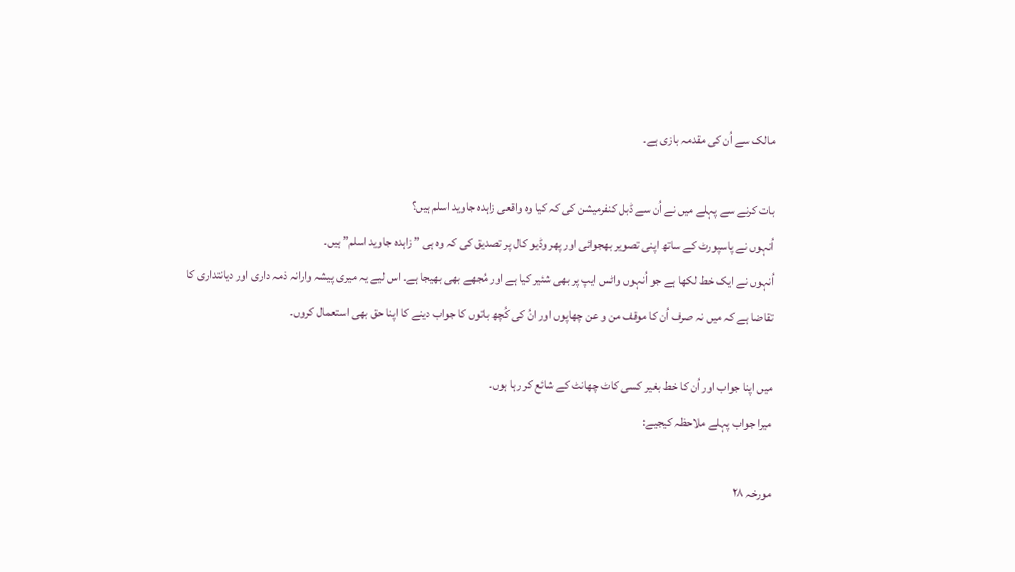مالک سے اُن کی مقدمہ بازی ہے۔

بات کرنے سے پہلے میں نے اُن سے ڈبل کنفرمیشن کی کہ کیا وہ واقعی زاہدہ جاوید اسلم ہیں؟
اُنہوں نے پاسپورٹ کے ساتھ اپنی تصویر بھجوائی اور پھر وڈیو کال پر تصدیق کی کہ وہ ہی ” زاہدہ جاوید اسلم” ہیں۔
اُنہوں نے ایک خط لکھا ہے جو اُنہوں واٹس ایپ پر بھی شئیر کیا ہے اور مُجھے بھی بھیجا ہے۔ اس لیے یہ میری پیشہ وارانہ ذمہ داری اور دیانتداری کا تقاضا ہے کہ میں نہ صرف اُن کا موقف من و عن چھاپوں اور انُ کی کُچھ باتوں کا جواب دینے کا اپنا حق بھی استعمال کروں۔

میں اپنا جواب اور اُن کا خط بغیر کسی کاٹ چھانٹ کے شائع کر رہا ہوں۔
میرا جواب پہلے ملاحظہ کیجیے:

مورخہ ۲۸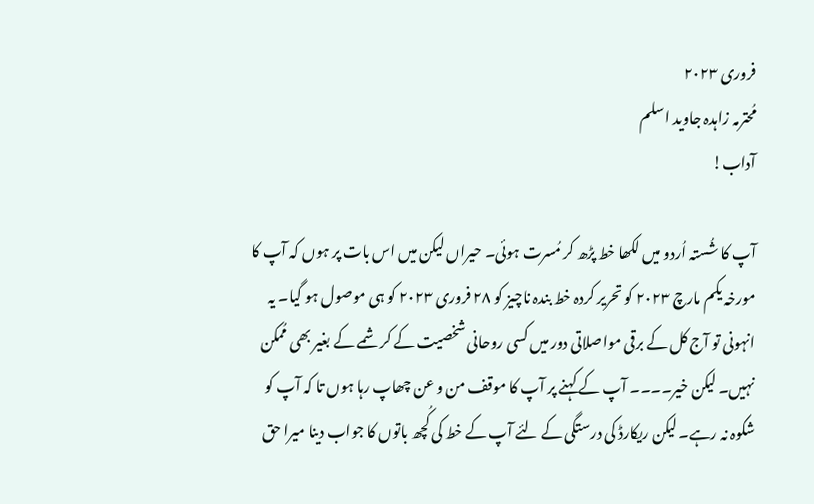فروری ۲۰۲۳
مُحترمہ زاہدہ جاوید اسلم
آداب!

آپ کا شُستہ اُردو میں لکھا خط پڑھ کر مُسرت ہوئی۔ حیراں لیکن میں اس بات پر ہوں کہ آپ کا مورخہ یکم مارچ ۲۰۲۳ کو تحریر کردہ خط بندہ ناچیز کو ۲۸ فروری ۲۰۲۳ کو ہی موصول ہو گیا۔ یہ انہونی تو آج کل کے برقی مواصلاتی دور میں کسی روحانی شخصیت کے کرشمے کے بغیر بھی مُمکن نہیں۔ لیکن خیر۔۔۔۔ آپ کے کہنے پر آپ کا موقف من و عن چھاپ رہا ہوں تا کہ آپ کو شکوہ نہ رہے۔ لیکن ریکارڈ کی درستگی کے لئے آپ کے خط کی کُچھ باتوں کا جواب دینا میرا حق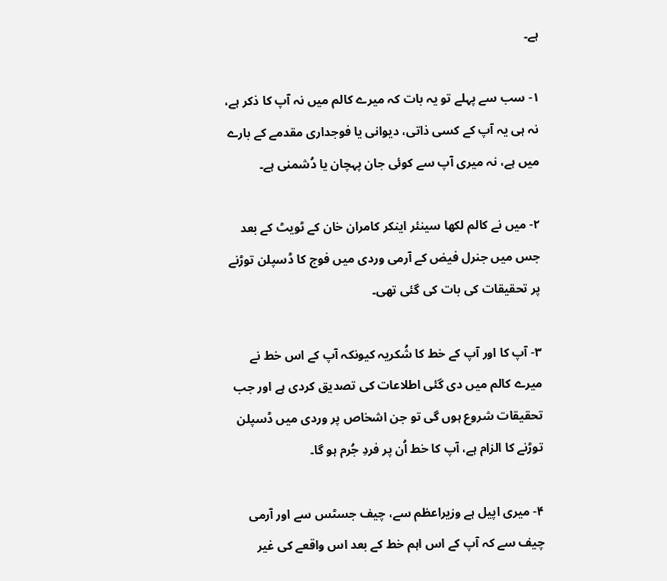ہے۔

۱- سب سے پہلے تو یہ بات کہ میرے کالم میں نہ آپ کا ذکر ہے، نہ ہی یہ آپ کے کسی ذاتی، دیوانی یا فوجداری مقدمے کے بارے میں ہے، نہ میری آپ سے کوئی جان پہچان یا دُشمنی ہے۔

۲- میں نے کالم لکھا سینئر اینکر کامران خان کے ٹویٹ کے بعد جس میں جنرل فیض کے آرمی وردی میں فوج کا ڈسپلن توڑنے پر تحقیقات کی بات کی گئی تھی۔

۳- آپ کا اور آپ کے خط کا شُکریہ کیونکہ آپ کے اس خط نے میرے کالم میں دی گئی اطلاعات کی تصدیق کردی ہے اور جب تحقیقات شروع ہوں گی تو جن اشخاص پر وردی میں ڈسپلن توڑنے کا الزام ہے، آپ کا خط اُن پر فردِ جُرم ہو گا۔

۴- میری اپیل ہے وزیراعظم سے، چیف جسٹس سے اور آرمی چیف سے کہ آپ کے اس اہم خط کے بعد اس واقعے کی غیر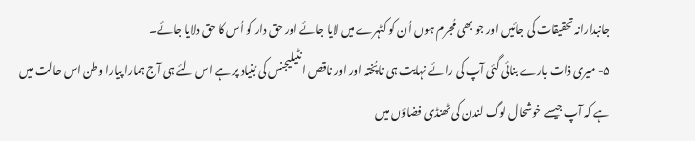جانبدارانہ تحقیقات کی جائیں اور جو بھی مُجرم ہوں اُن کو کٹہرے میں لایا جائے اور حق دار کو اُس کا حق دلایا جائے۔
۵- میری ذات بارے بنائی گئی آپ کی رائے نہایت ہی ناپُختہ اور اور ناقص انٹیلیجنس کی بُنیاد پر ہے اس لئے ہی آج ہمارا پیارا وطن اس حالت میں ہے کہ آپ جیسے خوشحال لوگ لندن کی ٹھنڈی فضاؤں میں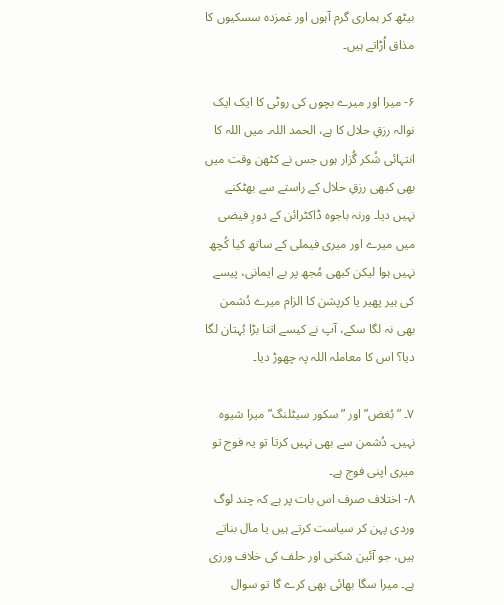بیٹھ کر ہماری گرم آہوں اور غمزدہ سسکیوں کا مذاق اُڑاتے ہیں۔

۶- میرا اور میرے بچوں کی روٹی کا ایک ایک نوالہ رزقِ حلال کا ہے، الحمد اللہ۔ میں اللہ کا انتہائی شُکر گُزار ہوں جس نے کٹھن وقت میں بھی کبھی رزقِ حلال کے راستے سے بھٹکنے نہیں دیا۔ ورنہ باجوہ ڈاکٹرائن کے دورِ فیضی میں میرے اور میری فیملی کے ساتھ کیا کُچھ نہیں ہوا لیکن کبھی مُجھ پر بے ایمانی، پیسے کی ہیر پھیر یا کرپشن کا الزام میرے دُشمن بھی نہ لگا سکے، آپ نے کیسے اتنا بڑا بُہتان لگا دیا؟ اس کا معاملہ اللہ پہ چھوڑ دیا۔

۷۔ ”بُغض” اور ”سکور سیٹلنگ” میرا شیوہ نہیں۔ دُشمن سے بھی نہیں کرتا تو یہ فوج تو میری اپنی فوج ہے۔
۸- اختلاف صرف اس بات پر ہے کہ چند لوگ وردی پہن کر سیاست کرتے ہیں یا مال بناتے ہیں، جو آئین شکنی اور حلف کی خلاف ورزی ہے۔ میرا سگا بھائی بھی کرے گا تو سوال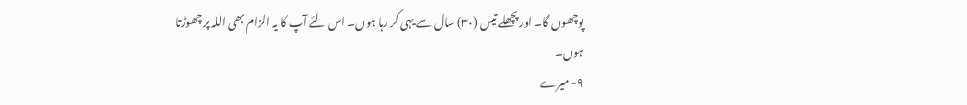پوچھوں گا۔ اور پچھلے تیس (۳۰) سال سے یہی کر رہا ہوں۔ اس لئے آپ کا یہ الزام بھی اللہ پر چھوڑتا ہوں۔
۹- میرے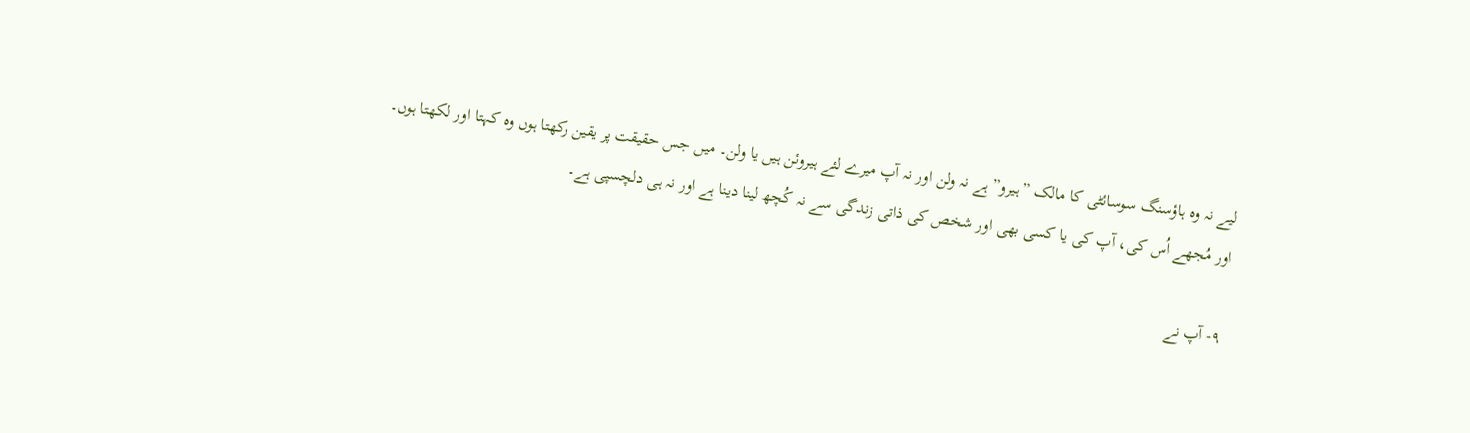لیے نہ وہ ہاؤسنگ سوسائٹی کا مالک ”ہیرو” ہے نہ ولن اور نہ آپ میرے لئے ہیروئن ہیں یا ولن۔ میں جس حقیقت پر یقین رکھتا ہوں وہ کہتا اور لکھتا ہوں۔
اور مُجھے اُس کی، آپ کی یا کسی بھی اور شخص کی ذاتی زندگی سے نہ کُچھ لینا دینا ہے اور نہ ہی دلچسپی ہے۔

۹- آپ نے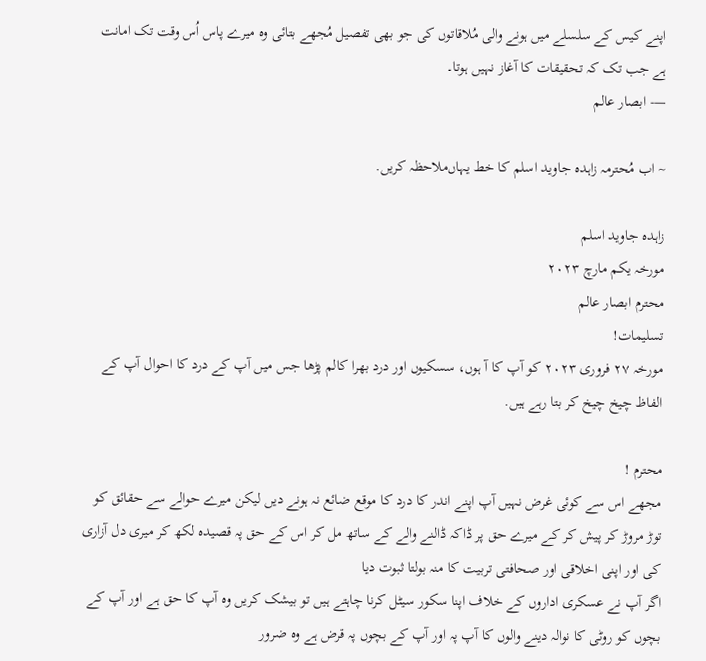اپنے کیس کے سلسلے میں ہونے والی مُلاقاتوں کی جو بھی تفصیل مُجھے بتائی وہ میرے پاس اُس وقت تک امانت ہے جب تک کہ تحقیقات کا آغاز نہیں ہوتا۔
—- ابصار عالم

~ اب مُحترمہ زاہدہ جاوید اسلم کا خط یہاں‌ملاحظہ کریں.

زاہدہ جاوید اسلم
مورخہ یکم مارچ ۲۰۲۳
محترم ابصار عالم
تسلیمات!
مورخہ ۲۷ فروری ۲۰۲۳ کو آپ کا آ ہوں، سسکیوں اور درد بھرا کالم پڑھا جس میں آپ کے درد کا احوال آپ کے الفاظ چیخ چیخ کر بتا رہے ہیں.

محترم !
مجھے اس سے کوئی غرض نہیں آپ اپنے اندر کا درد کا موقع ضائع نہ ہونے دیں لیکن میرے حوالے سے حقائق کو توڑ مروڑ کر پیش کر کے میرے حق پر ڈاکہ ڈالنے والے کے ساتھ مل کر اس کے حق پہ قصیدہ لکھ کر میری دل آزاری کی اور اپنی اخلاقی اور صحافتی تربیت کا منہ بولتا ثبوت دیا
اگر آپ نے عسکری اداروں کے خلاف اپنا سکور سیٹل کرنا چاہتے ہیں تو بیشک کریں وہ آپ کا حق ہے اور آپ کے بچوں کو روٹی کا نوالہ دینے والوں کا آپ پہ اور آپ کے بچوں پہ قرض ہے وہ ضرور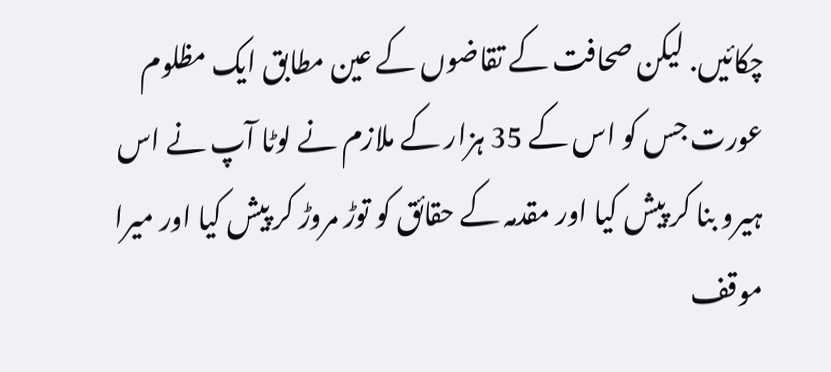چکائیں. لیکن صحافت کے تقاضوں کے عین مطابق ایک مظلوم عورت جس کو اس کے 35 ہزار کے ملازم نے لوٹا آپ نے اس ہیرو بنا کر پیش کیا اور مقدمہ کے حقائق کو توڑ مروڑ کر پیش کیا اور میرا موقف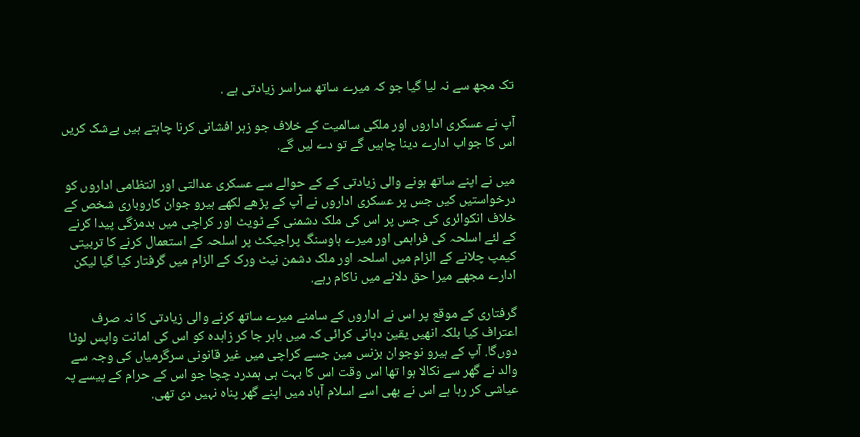تک مجھ سے نہ لیا گیا جو کہ میرے ساتھ سراسر زیادتی ہے .

آپ نے عسکری اداروں اور ملکی سالمیت کے خلاف جو زہر افشانی کرنا چاہتے ہیں بےشک کریں اس کا جواب ادارے دینا چاہیں گے تو دے لیں گے.

میں نے اپنے ساتھ ہونے والی زیادتی کے کے حوالے سے عسکری عدالتی اور انتظامی اداروں کو درخواستیں کیں جس پر عسکری اداروں نے آپ کے پڑھے لکھے ہیرو جوان کاروباری شخص کے خلاف انکوائری کی جس پر اس کی ملک دشمنی کے ٹویٹ اور کراچی میں بدمزگی پیدا کرنے کے لئے اسلحہ کی فراہمی اور میرے ہاوسنگ پراجیکٹ پر اسلحہ کے استعمال کرنے کا تربیتی کیمپ چلانے کے الزام میں اسلحہ اور ملک دشمن نیٹ ورک کے الزام میں گرفتار کیا گیا لیکن ادارے مجھے میرا حق دلانے میں ناکام رہے.

گرفتاری کے موقع پر اس نے اداروں کے سامنے میرے ساتھ کرنے والی زیادتی کا نہ صرف اعتراف کیا بلکہ انھیں یقین دہانی کرائی کہ میں باہر جا کر زاہدہ کو اس کی امانت واپس لوٹا دوں‌گا. آپ کے ہیرو نوجوان بزنس مین جسے کراچی میں غیر قانونی سرگرمیاں کی وجہ سے والد نے گھر سے نکالا ہوا تھا اس وقت اس کا بہت ہی ہمدرد چچا جو اس کے حرام کے پیسے پہ عیاشی کر رہا ہے اس نے بھی اسے اسلام آباد میں اپنے گھر پناہ نہیں دی تھی.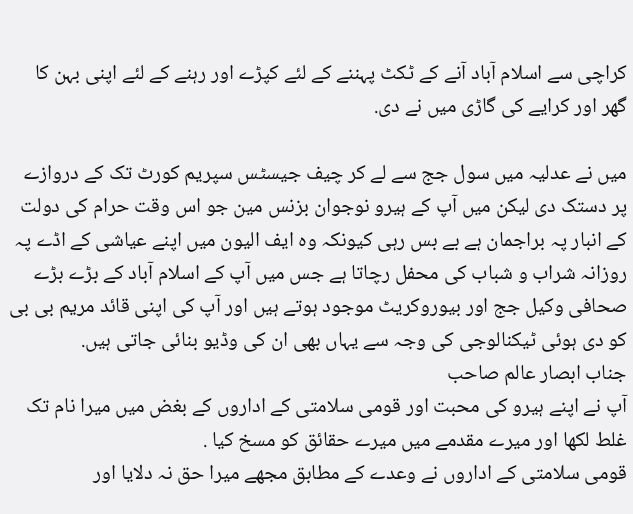کراچی سے اسلام آباد آنے کے ٹکٹ پہننے کے لئے کپڑے اور رہنے کے لئے اپنی بہن کا گھر اور کرایے کی گاڑی میں نے دی.

میں نے عدلیہ میں سول جج سے لے کر چیف جیسٹس سپریم کورٹ تک کے دروازے پر دستک دی لیکن میں آپ کے ہیرو نوجوان بزنس مین جو اس وقت حرام کی دولت کے انبار پہ براجمان ہے بے بس رہی کیونکہ وہ ایف الیون میں اپنے عیاشی کے اڈے پہ روزانہ شراب و شباب کی محفل رچاتا ہے جس میں آپ کے اسلام آباد کے بڑے بڑے صحافی وکیل جج اور بیوروکریٹ موجود ہوتے ہیں اور آپ کی اپنی قائد مریم بی بی کو دی ہوئی ٹیکنالوجی کی وجہ سے یہاں بھی ان کی وڈیو بنائی جاتی ہیں.
جناب ابصار عالم صاحب
آپ نے اپنے ہیرو کی محبت اور قومی سلامتی کے اداروں کے بغض میں میرا نام تک غلط لکھا اور میرے مقدمے میں میرے حقائق کو مسخ کیا .
قومی سلامتی کے اداروں نے وعدے کے مطابق مجھے میرا حق نہ دلایا اور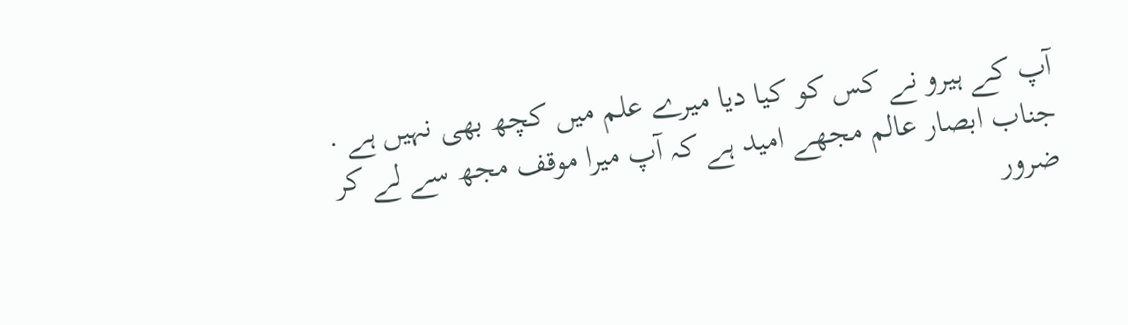آپ کے ہیرو نے کس کو کیا دیا میرے علم میں کچھ بھی نہیں ہے .
جناب ابصار عالم مجھے امید ہے کہ آپ میرا موقف مجھ سے لے کر ضرور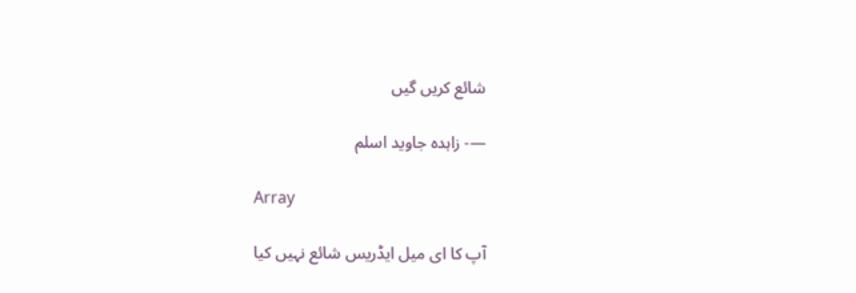شائع کریں گیں

—- زاہدہ جاوید اسلم

Array

آپ کا ای میل ایڈریس شائع نہیں کیا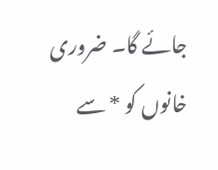جائے گا۔ ضروری خانوں کو * سے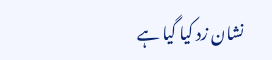نشان زد کیا گیا ہے